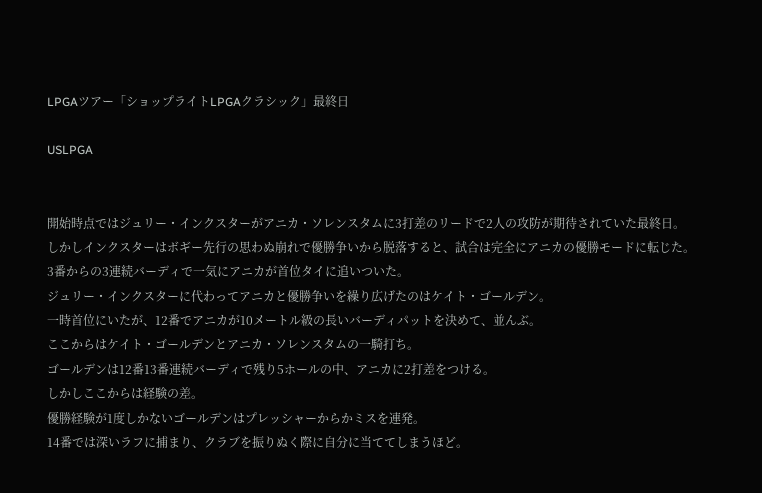LPGAツアー「ショップライトLPGAクラシック」最終日

USLPGA


開始時点ではジュリー・インクスターがアニカ・ソレンスタムに3打差のリードで2人の攻防が期待されていた最終日。
しかしインクスターはボギー先行の思わぬ崩れで優勝争いから脱落すると、試合は完全にアニカの優勝モードに転じた。
3番からの3連続バーディで一気にアニカが首位タイに追いついた。
ジュリー・インクスターに代わってアニカと優勝争いを繰り広げたのはケイト・ゴールデン。
一時首位にいたが、12番でアニカが10メートル級の長いバーディパットを決めて、並んぶ。
ここからはケイト・ゴールデンとアニカ・ソレンスタムの一騎打ち。
ゴールデンは12番13番連続バーディで残り5ホールの中、アニカに2打差をつける。
しかしここからは経験の差。
優勝経験が1度しかないゴールデンはプレッシャーからかミスを連発。
14番では深いラフに捕まり、クラブを振りぬく際に自分に当ててしまうほど。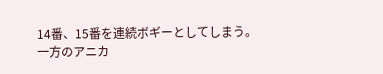14番、15番を連続ボギーとしてしまう。
一方のアニカ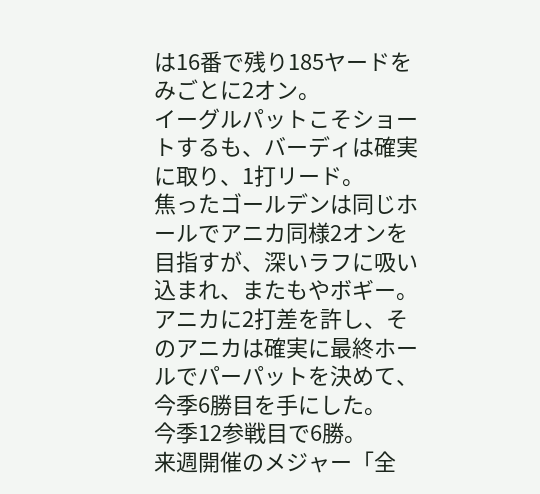は16番で残り185ヤードをみごとに2オン。
イーグルパットこそショートするも、バーディは確実に取り、1打リード。
焦ったゴールデンは同じホールでアニカ同様2オンを目指すが、深いラフに吸い込まれ、またもやボギー。
アニカに2打差を許し、そのアニカは確実に最終ホールでパーパットを決めて、今季6勝目を手にした。
今季12参戦目で6勝。
来週開催のメジャー「全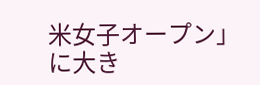米女子オープン」に大き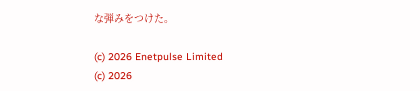な弾みをつけた。

(c) 2026 Enetpulse Limited
(c) 2026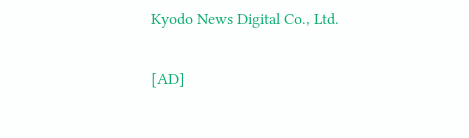Kyodo News Digital Co., Ltd.

[AD]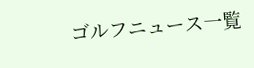ゴルフニュース一覧